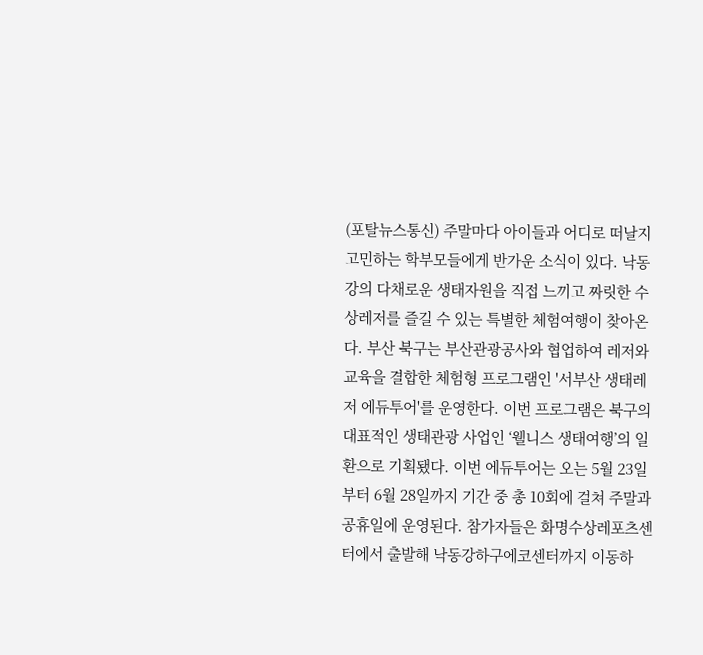(포탈뉴스통신) 주말마다 아이들과 어디로 떠날지 고민하는 학부모들에게 반가운 소식이 있다. 낙동강의 다채로운 생태자원을 직접 느끼고 짜릿한 수상레저를 즐길 수 있는 특별한 체험여행이 찾아온다. 부산 북구는 부산관광공사와 협업하여 레저와 교육을 결합한 체험형 프로그램인 '서부산 생태레저 에듀투어'를 운영한다. 이번 프로그램은 북구의 대표적인 생태관광 사업인 ‘웰니스 생태여행’의 일환으로 기획됐다. 이번 에듀투어는 오는 5월 23일부터 6월 28일까지 기간 중 총 10회에 걸쳐 주말과 공휴일에 운영된다. 참가자들은 화명수상레포츠센터에서 출발해 낙동강하구에코센터까지 이동하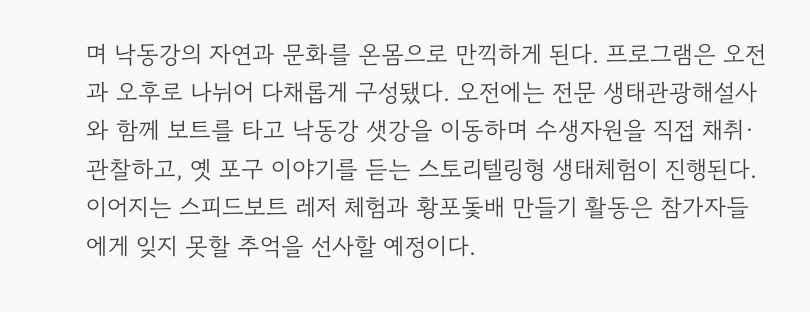며 낙동강의 자연과 문화를 온몸으로 만끽하게 된다. 프로그램은 오전과 오후로 나뉘어 다채롭게 구성됐다. 오전에는 전문 생태관광해설사와 함께 보트를 타고 낙동강 샛강을 이동하며 수생자원을 직접 채취·관찰하고, 옛 포구 이야기를 듣는 스토리텔링형 생태체험이 진행된다. 이어지는 스피드보트 레저 체험과 황포돛배 만들기 활동은 참가자들에게 잊지 못할 추억을 선사할 예정이다.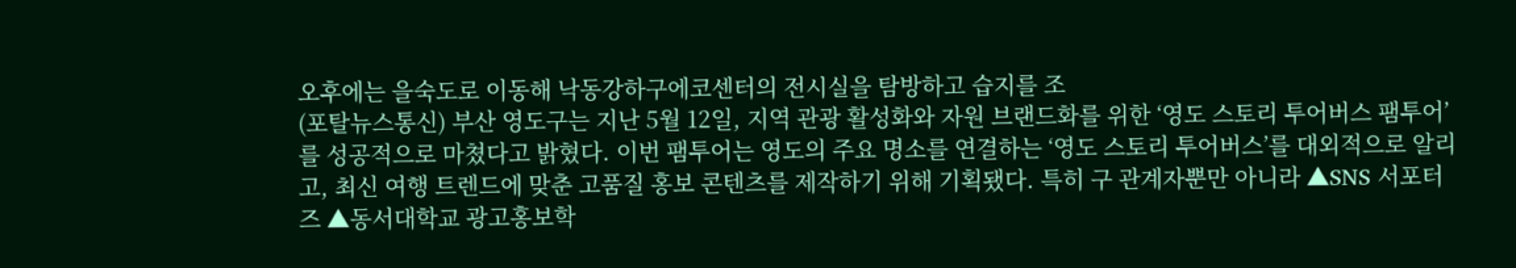오후에는 을숙도로 이동해 낙동강하구에코센터의 전시실을 탐방하고 습지를 조
(포탈뉴스통신) 부산 영도구는 지난 5월 12일, 지역 관광 활성화와 자원 브랜드화를 위한 ‘영도 스토리 투어버스 팸투어’를 성공적으로 마쳤다고 밝혔다. 이번 팸투어는 영도의 주요 명소를 연결하는 ‘영도 스토리 투어버스’를 대외적으로 알리고, 최신 여행 트렌드에 맞춘 고품질 홍보 콘텐츠를 제작하기 위해 기획됐다. 특히 구 관계자뿐만 아니라 ▲SNS 서포터즈 ▲동서대학교 광고홍보학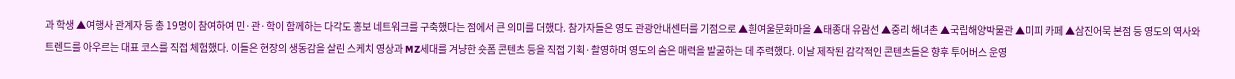과 학생 ▲여행사 관계자 등 총 19명이 참여하여 민·관·학이 함께하는 다각도 홍보 네트워크를 구축했다는 점에서 큰 의미를 더했다. 참가자들은 영도 관광안내센터를 기점으로 ▲흰여울문화마을 ▲태종대 유람선 ▲중리 해녀촌 ▲국립해양박물관 ▲미피 카페 ▲삼진어묵 본점 등 영도의 역사와 트렌드를 아우르는 대표 코스를 직접 체험했다. 이들은 현장의 생동감을 살린 스케치 영상과 MZ세대를 겨냥한 숏폼 콘텐츠 등을 직접 기획·촬영하며 영도의 숨은 매력을 발굴하는 데 주력했다. 이날 제작된 감각적인 콘텐츠들은 향후 투어버스 운영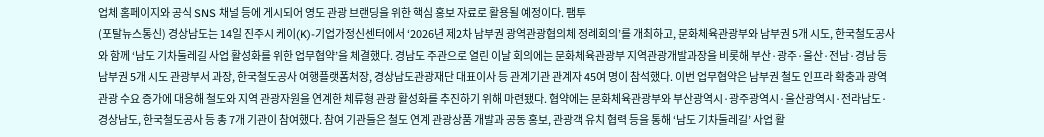업체 홈페이지와 공식 SNS 채널 등에 게시되어 영도 관광 브랜딩을 위한 핵심 홍보 자료로 활용될 예정이다. 팸투
(포탈뉴스통신) 경상남도는 14일 진주시 케이(K)-기업가정신센터에서 ‘2026년 제2차 남부권 광역관광협의체 정례회의’를 개최하고, 문화체육관광부와 남부권 5개 시도, 한국철도공사와 함께 ‘남도 기차둘레길 사업 활성화를 위한 업무협약’을 체결했다. 경남도 주관으로 열린 이날 회의에는 문화체육관광부 지역관광개발과장을 비롯해 부산·광주·울산·전남·경남 등 남부권 5개 시도 관광부서 과장, 한국철도공사 여행플랫폼처장, 경상남도관광재단 대표이사 등 관계기관 관계자 45여 명이 참석했다. 이번 업무협약은 남부권 철도 인프라 확충과 광역관광 수요 증가에 대응해 철도와 지역 관광자원을 연계한 체류형 관광 활성화를 추진하기 위해 마련됐다. 협약에는 문화체육관광부와 부산광역시·광주광역시·울산광역시·전라남도·경상남도, 한국철도공사 등 총 7개 기관이 참여했다. 참여 기관들은 철도 연계 관광상품 개발과 공동 홍보, 관광객 유치 협력 등을 통해 ‘남도 기차둘레길’ 사업 활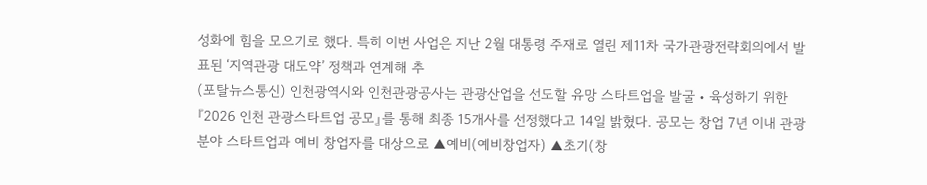성화에 힘을 모으기로 했다. 특히 이번 사업은 지난 2월 대통령 주재로 열린 제11차 국가관광전략회의에서 발표된 ‘지역관광 대도약’ 정책과 연계해 추
(포탈뉴스통신) 인천광역시와 인천관광공사는 관광산업을 선도할 유망 스타트업을 발굴‧육성하기 위한 『2026 인천 관광스타트업 공모』를 통해 최종 15개사를 선정했다고 14일 밝혔다. 공모는 창업 7년 이내 관광 분야 스타트업과 예비 창업자를 대상으로 ▲예비(예비창업자) ▲초기(창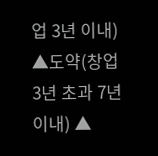업 3년 이내) ▲도약(창업 3년 초과 7년 이내) ▲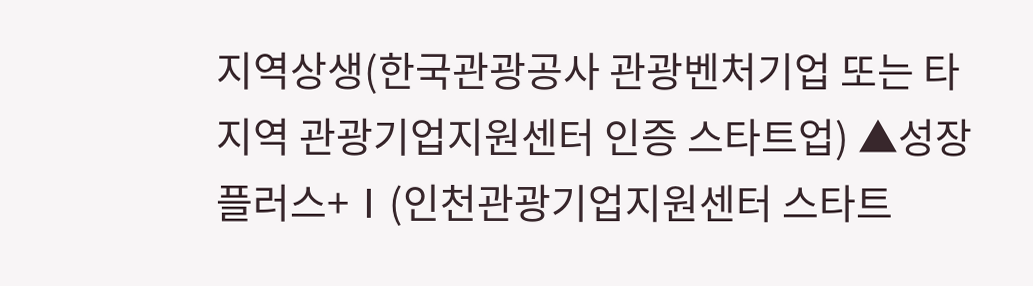지역상생(한국관광공사 관광벤처기업 또는 타 지역 관광기업지원센터 인증 스타트업) ▲성장플러스+Ⅰ(인천관광기업지원센터 스타트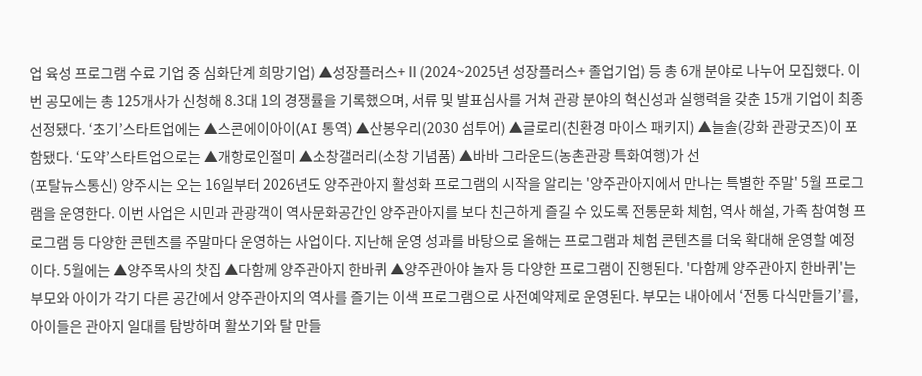업 육성 프로그램 수료 기업 중 심화단계 희망기업) ▲성장플러스+Ⅱ(2024~2025년 성장플러스+ 졸업기업) 등 총 6개 분야로 나누어 모집했다. 이번 공모에는 총 125개사가 신청해 8.3대 1의 경쟁률을 기록했으며, 서류 및 발표심사를 거쳐 관광 분야의 혁신성과 실행력을 갖춘 15개 기업이 최종 선정됐다. ‘초기’스타트업에는 ▲스콘에이아이(AI 통역) ▲산봉우리(2030 섬투어) ▲글로리(친환경 마이스 패키지) ▲늘솔(강화 관광굿즈)이 포함됐다. ‘도약’스타트업으로는 ▲개항로인절미 ▲소창갤러리(소창 기념품) ▲바바 그라운드(농촌관광 특화여행)가 선
(포탈뉴스통신) 양주시는 오는 16일부터 2026년도 양주관아지 활성화 프로그램의 시작을 알리는 '양주관아지에서 만나는 특별한 주말' 5월 프로그램을 운영한다. 이번 사업은 시민과 관광객이 역사문화공간인 양주관아지를 보다 친근하게 즐길 수 있도록 전통문화 체험, 역사 해설, 가족 참여형 프로그램 등 다양한 콘텐츠를 주말마다 운영하는 사업이다. 지난해 운영 성과를 바탕으로 올해는 프로그램과 체험 콘텐츠를 더욱 확대해 운영할 예정이다. 5월에는 ▲양주목사의 찻집 ▲다함께 양주관아지 한바퀴 ▲양주관아야 놀자 등 다양한 프로그램이 진행된다. '다함께 양주관아지 한바퀴'는 부모와 아이가 각기 다른 공간에서 양주관아지의 역사를 즐기는 이색 프로그램으로 사전예약제로 운영된다. 부모는 내아에서 ‘전통 다식만들기’를, 아이들은 관아지 일대를 탐방하며 활쏘기와 탈 만들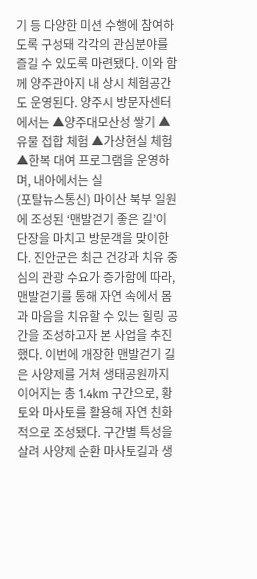기 등 다양한 미션 수행에 참여하도록 구성돼 각각의 관심분야를 즐길 수 있도록 마련됐다. 이와 함께 양주관아지 내 상시 체험공간도 운영된다. 양주시 방문자센터에서는 ▲양주대모산성 쌓기 ▲유물 접합 체험 ▲가상현실 체험 ▲한복 대여 프로그램을 운영하며, 내아에서는 실
(포탈뉴스통신) 마이산 북부 일원에 조성된 ‘맨발걷기 좋은 길’이 단장을 마치고 방문객을 맞이한다. 진안군은 최근 건강과 치유 중심의 관광 수요가 증가함에 따라, 맨발걷기를 통해 자연 속에서 몸과 마음을 치유할 수 있는 힐링 공간을 조성하고자 본 사업을 추진했다. 이번에 개장한 맨발걷기 길은 사양제를 거쳐 생태공원까지 이어지는 총 1.4km 구간으로, 황토와 마사토를 활용해 자연 친화적으로 조성됐다. 구간별 특성을 살려 사양제 순환 마사토길과 생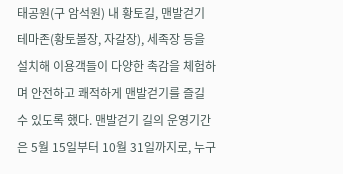태공원(구 암석원) 내 황토길, 맨발걷기 테마존(황토볼장, 자갈장), 세족장 등을 설치해 이용객들이 다양한 촉감을 체험하며 안전하고 쾌적하게 맨발걷기를 즐길 수 있도록 했다. 맨발걷기 길의 운영기간은 5월 15일부터 10월 31일까지로, 누구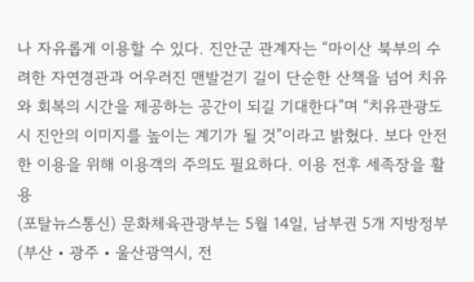나 자유롭게 이용할 수 있다. 진안군 관계자는 “마이산 북부의 수려한 자연경관과 어우러진 맨발걷기 길이 단순한 산책을 넘어 치유와 회복의 시간을 제공하는 공간이 되길 기대한다”며 “치유관광도시 진안의 이미지를 높이는 계기가 될 것”이라고 밝혔다. 보다 안전한 이용을 위해 이용객의 주의도 필요하다. 이용 전후 세족장을 활용
(포탈뉴스통신) 문화체육관광부는 5월 14일, 남부권 5개 지방정부(부산‧광주‧울산광역시, 전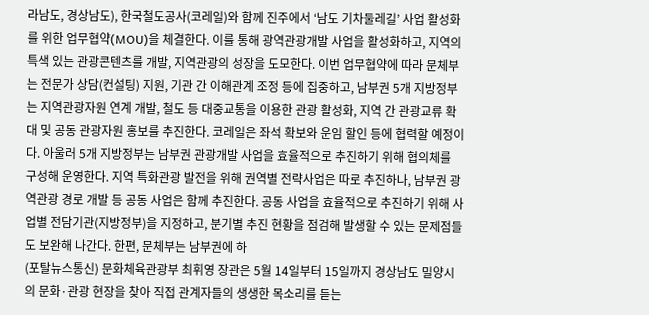라남도, 경상남도), 한국철도공사(코레일)와 함께 진주에서 ‘남도 기차둘레길’ 사업 활성화를 위한 업무협약(MOU)을 체결한다. 이를 통해 광역관광개발 사업을 활성화하고, 지역의 특색 있는 관광콘텐츠를 개발, 지역관광의 성장을 도모한다. 이번 업무협약에 따라 문체부는 전문가 상담(컨설팅) 지원, 기관 간 이해관계 조정 등에 집중하고, 남부권 5개 지방정부는 지역관광자원 연계 개발, 철도 등 대중교통을 이용한 관광 활성화, 지역 간 관광교류 확대 및 공동 관광자원 홍보를 추진한다. 코레일은 좌석 확보와 운임 할인 등에 협력할 예정이다. 아울러 5개 지방정부는 남부권 관광개발 사업을 효율적으로 추진하기 위해 협의체를 구성해 운영한다. 지역 특화관광 발전을 위해 권역별 전략사업은 따로 추진하나, 남부권 광역관광 경로 개발 등 공동 사업은 함께 추진한다. 공동 사업을 효율적으로 추진하기 위해 사업별 전담기관(지방정부)을 지정하고, 분기별 추진 현황을 점검해 발생할 수 있는 문제점들도 보완해 나간다. 한편, 문체부는 남부권에 하
(포탈뉴스통신) 문화체육관광부 최휘영 장관은 5월 14일부터 15일까지 경상남도 밀양시의 문화·관광 현장을 찾아 직접 관계자들의 생생한 목소리를 듣는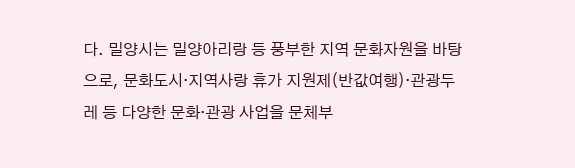다. 밀양시는 밀양아리랑 등 풍부한 지역 문화자원을 바탕으로, 문화도시·지역사랑 휴가 지원제(반값여행)·관광두레 등 다양한 문화·관광 사업을 문체부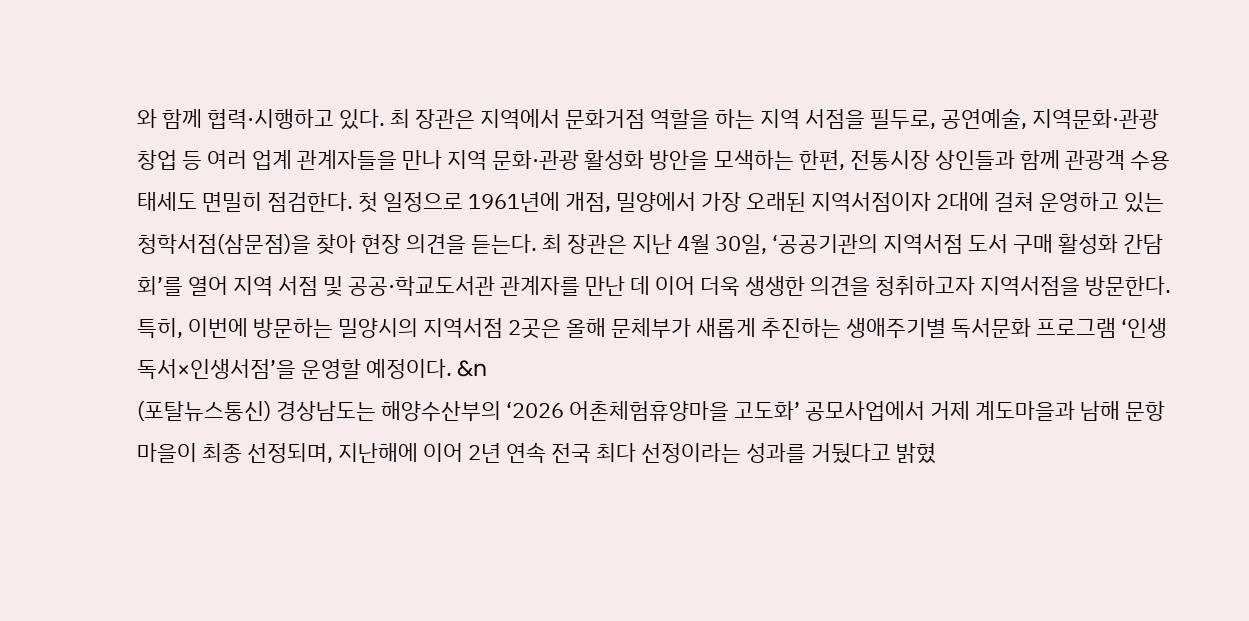와 함께 협력·시행하고 있다. 최 장관은 지역에서 문화거점 역할을 하는 지역 서점을 필두로, 공연예술, 지역문화·관광 창업 등 여러 업계 관계자들을 만나 지역 문화·관광 활성화 방안을 모색하는 한편, 전통시장 상인들과 함께 관광객 수용태세도 면밀히 점검한다. 첫 일정으로 1961년에 개점, 밀양에서 가장 오래된 지역서점이자 2대에 걸쳐 운영하고 있는 청학서점(삼문점)을 찾아 현장 의견을 듣는다. 최 장관은 지난 4월 30일, ‘공공기관의 지역서점 도서 구매 활성화 간담회’를 열어 지역 서점 및 공공·학교도서관 관계자를 만난 데 이어 더욱 생생한 의견을 청취하고자 지역서점을 방문한다. 특히, 이번에 방문하는 밀양시의 지역서점 2곳은 올해 문체부가 새롭게 추진하는 생애주기별 독서문화 프로그램 ‘인생독서×인생서점’을 운영할 예정이다. &n
(포탈뉴스통신) 경상남도는 해양수산부의 ‘2026 어촌체험휴양마을 고도화’ 공모사업에서 거제 계도마을과 남해 문항마을이 최종 선정되며, 지난해에 이어 2년 연속 전국 최다 선정이라는 성과를 거뒀다고 밝혔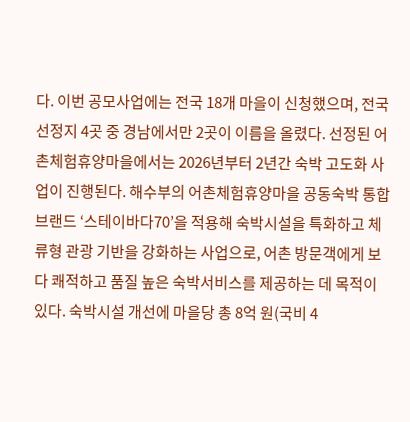다. 이번 공모사업에는 전국 18개 마을이 신청했으며, 전국 선정지 4곳 중 경남에서만 2곳이 이름을 올렸다. 선정된 어촌체험휴양마을에서는 2026년부터 2년간 숙박 고도화 사업이 진행된다. 해수부의 어촌체험휴양마을 공동숙박 통합브랜드 ‘스테이바다70’을 적용해 숙박시설을 특화하고 체류형 관광 기반을 강화하는 사업으로, 어촌 방문객에게 보다 쾌적하고 품질 높은 숙박서비스를 제공하는 데 목적이 있다. 숙박시설 개선에 마을당 총 8억 원(국비 4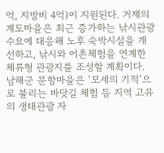억, 지방비 4억)이 지원된다. 거제의 계도마을은 최근 증가하는 낚시관광 수요에 대응해 노후 숙박시설을 개선하고, 낚시와 어촌체험을 연계한 체류형 관광지를 조성할 계획이다. 남해군 문항마을은 ‘모세의 기적’으로 불리는 바닷길 체험 등 지역 고유의 생태관광 자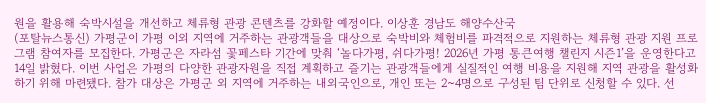원을 활용해 숙박시설을 개선하고 체류형 관광 콘텐츠를 강화할 예정이다. 이상훈 경남도 해양수산국
(포탈뉴스통신) 가평군이 가평 이외 지역에 거주하는 관광객들을 대상으로 숙박비와 체험비를 파격적으로 지원하는 체류형 관광 지원 프로그램 참여자를 모집한다. 가평군은 자라섬 꽃페스타 기간에 맞춰 ‘놀다가평, 쉬다가평! 2026년 가평 통큰여행 챌린지 시즌1’을 운영한다고 14일 밝혔다. 이번 사업은 가평의 다양한 관광자원을 직접 계획하고 즐기는 관광객들에게 실질적인 여행 비용을 지원해 지역 관광을 활성화하기 위해 마련됐다. 참가 대상은 가평군 외 지역에 거주하는 내외국인으로, 개인 또는 2~4명으로 구성된 팀 단위로 신청할 수 있다. 선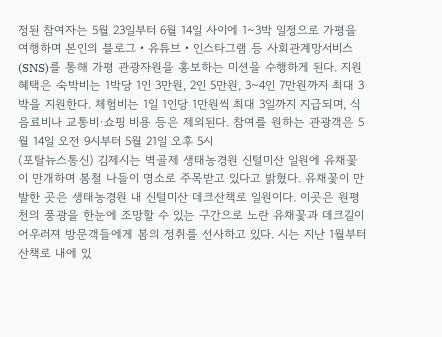정된 참여자는 5월 23일부터 6월 14일 사이에 1~3박 일정으로 가평을 여행하며 본인의 블로그‧유튜브‧인스타그램 등 사회관계망서비스(SNS)를 통해 가평 관광자원을 홍보하는 미션을 수행하게 된다. 지원 혜택은 숙박비는 1박당 1인 3만원, 2인 5만원, 3~4인 7만원까지 최대 3박을 지원한다. 체험비는 1일 1인당 1만원씩 최대 3일까지 지급되며, 식음료비나 교통비·쇼핑 비용 등은 제외된다. 참여를 원하는 관광객은 5월 14일 오전 9시부터 5월 21일 오후 5시
(포탈뉴스통신) 김제시는 벽골제 생태농경원 신털미산 일원에 유채꽃이 만개하며 봄철 나들이 명소로 주목받고 있다고 밝혔다. 유채꽃이 만발한 곳은 생태농경원 내 신털미산 데크산책로 일원이다. 이곳은 원평천의 풍광을 한눈에 조망할 수 있는 구간으로 노란 유채꽃과 데크길이 어우러져 방문객들에게 봄의 정취를 선사하고 있다. 시는 지난 1월부터 산책로 내에 있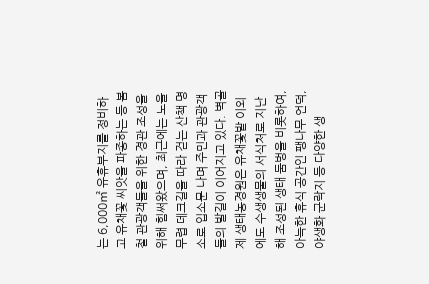는 6,000㎡ 유휴부지를 정비하고 유채꽃 씨앗을 파종하는 등 봄철 관광객들을 위한 경관 조성을 위해 힘써왔으며, 최근에는 노을 무렵 데크길을 따라 걷는 산책 명소로 입소문 나며 주민과 관광객들의 발길이 이어지고 있다. 벽골제 생태농경원은 유채꽃밭 이외에도 수생생물의 서식처로 지난해 조성된 생태 둠벙을 비롯하여, 아늑한 휴식 공간인 팽나무 언덕, 야생화 군락지 등 다양한 생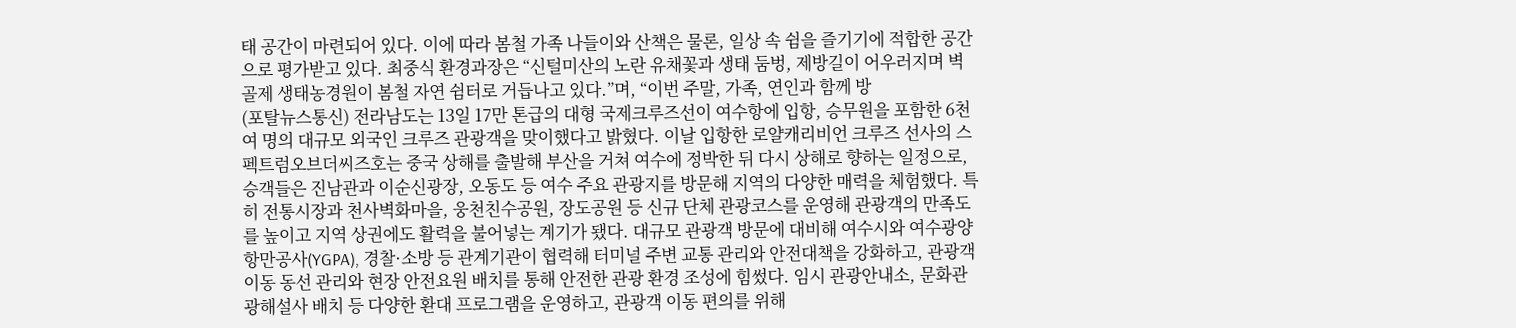태 공간이 마련되어 있다. 이에 따라 봄철 가족 나들이와 산책은 물론, 일상 속 쉼을 즐기기에 적합한 공간으로 평가받고 있다. 최중식 환경과장은 “신털미산의 노란 유채꽃과 생태 둠벙, 제방길이 어우러지며 벽골제 생태농경원이 봄철 자연 쉼터로 거듭나고 있다.”며, “이번 주말, 가족, 연인과 함께 방
(포탈뉴스통신) 전라남도는 13일 17만 톤급의 대형 국제크루즈선이 여수항에 입항, 승무원을 포함한 6천여 명의 대규모 외국인 크루즈 관광객을 맞이했다고 밝혔다. 이날 입항한 로얄캐리비언 크루즈 선사의 스펙트럼오브더씨즈호는 중국 상해를 출발해 부산을 거쳐 여수에 정박한 뒤 다시 상해로 향하는 일정으로, 승객들은 진남관과 이순신광장, 오동도 등 여수 주요 관광지를 방문해 지역의 다양한 매력을 체험했다. 특히 전통시장과 천사벽화마을, 웅천친수공원, 장도공원 등 신규 단체 관광코스를 운영해 관광객의 만족도를 높이고 지역 상권에도 활력을 불어넣는 계기가 됐다. 대규모 관광객 방문에 대비해 여수시와 여수광양항만공사(YGPA), 경찰·소방 등 관계기관이 협력해 터미널 주변 교통 관리와 안전대책을 강화하고, 관광객 이동 동선 관리와 현장 안전요원 배치를 통해 안전한 관광 환경 조성에 힘썼다. 임시 관광안내소, 문화관광해설사 배치 등 다양한 환대 프로그램을 운영하고, 관광객 이동 편의를 위해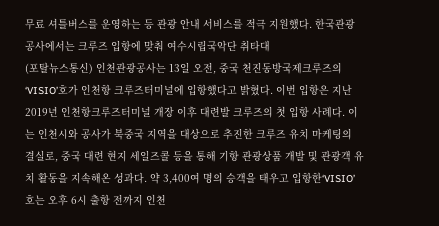무료 셔틀버스를 운영하는 등 관광 안내 서비스를 적극 지원했다. 한국관광공사에서는 크루즈 입항에 맞춰 여수시립국악단 취타대
(포탈뉴스통신) 인천관광공사는 13일 오전, 중국 천진동방국제크루즈의‘VISIO’호가 인천항 크루즈터미널에 입항했다고 밝혔다. 이번 입항은 지난 2019년 인천항크루즈터미널 개장 이후 대련발 크루즈의 첫 입항 사례다. 이는 인천시와 공사가 북중국 지역을 대상으로 추진한 크루즈 유치 마케팅의 결실로, 중국 대련 현지 세일즈콜 등을 통해 기항 관광상품 개발 및 관광객 유치 활동을 지속해온 성과다. 약 3,400여 명의 승객을 태우고 입항한‘VISIO’호는 오후 6시 출항 전까지 인천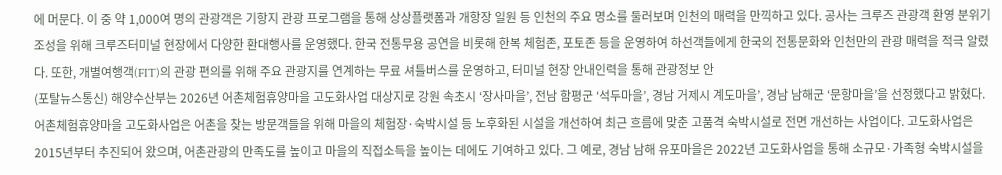에 머문다. 이 중 약 1,000여 명의 관광객은 기항지 관광 프로그램을 통해 상상플랫폼과 개항장 일원 등 인천의 주요 명소를 둘러보며 인천의 매력을 만끽하고 있다. 공사는 크루즈 관광객 환영 분위기 조성을 위해 크루즈터미널 현장에서 다양한 환대행사를 운영했다. 한국 전통무용 공연을 비롯해 한복 체험존, 포토존 등을 운영하여 하선객들에게 한국의 전통문화와 인천만의 관광 매력을 적극 알렸다. 또한, 개별여행객(FIT)의 관광 편의를 위해 주요 관광지를 연계하는 무료 셔틀버스를 운영하고, 터미널 현장 안내인력을 통해 관광정보 안
(포탈뉴스통신) 해양수산부는 2026년 어촌체험휴양마을 고도화사업 대상지로 강원 속초시 ‘장사마을’, 전남 함평군 ‘석두마을’, 경남 거제시 계도마을’, 경남 남해군 ‘문항마을’을 선정했다고 밝혔다. 어촌체험휴양마을 고도화사업은 어촌을 찾는 방문객들을 위해 마을의 체험장·숙박시설 등 노후화된 시설을 개선하여 최근 흐름에 맞춘 고품격 숙박시설로 전면 개선하는 사업이다. 고도화사업은 2015년부터 추진되어 왔으며, 어촌관광의 만족도를 높이고 마을의 직접소득을 높이는 데에도 기여하고 있다. 그 예로, 경남 남해 유포마을은 2022년 고도화사업을 통해 소규모·가족형 숙박시설을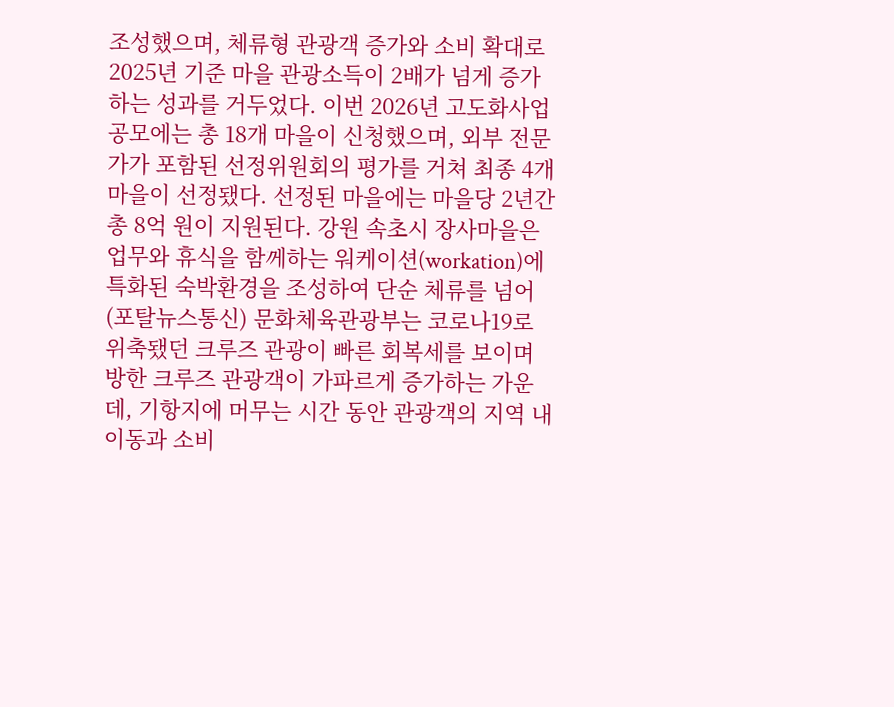조성했으며, 체류형 관광객 증가와 소비 확대로 2025년 기준 마을 관광소득이 2배가 넘게 증가하는 성과를 거두었다. 이번 2026년 고도화사업 공모에는 총 18개 마을이 신청했으며, 외부 전문가가 포함된 선정위원회의 평가를 거쳐 최종 4개 마을이 선정됐다. 선정된 마을에는 마을당 2년간 총 8억 원이 지원된다. 강원 속초시 장사마을은 업무와 휴식을 함께하는 워케이션(workation)에 특화된 숙박환경을 조성하여 단순 체류를 넘어
(포탈뉴스통신) 문화체육관광부는 코로나19로 위축됐던 크루즈 관광이 빠른 회복세를 보이며 방한 크루즈 관광객이 가파르게 증가하는 가운데, 기항지에 머무는 시간 동안 관광객의 지역 내 이동과 소비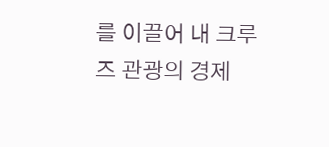를 이끌어 내 크루즈 관광의 경제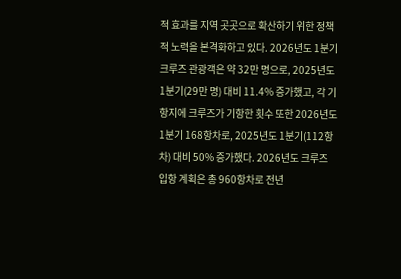적 효과를 지역 곳곳으로 확산하기 위한 정책적 노력을 본격화하고 있다. 2026년도 1분기 크루즈 관광객은 약 32만 명으로, 2025년도 1분기(29만 명) 대비 11.4% 증가했고, 각 기항지에 크루즈가 기항한 횟수 또한 2026년도 1분기 168항차로, 2025년도 1분기(112항차) 대비 50% 증가했다. 2026년도 크루즈 입항 계획은 총 960항차로 전년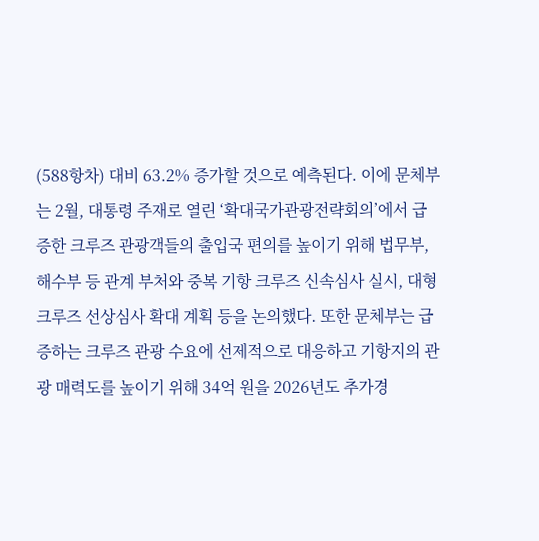(588항차) 대비 63.2% 증가할 것으로 예측된다. 이에 문체부는 2월, 대통령 주재로 열린 ‘확대국가관광전략회의’에서 급증한 크루즈 관광객들의 출입국 편의를 높이기 위해 법무부, 해수부 등 관계 부처와 중복 기항 크루즈 신속심사 실시, 대형크루즈 선상심사 확대 계획 등을 논의했다. 또한 문체부는 급증하는 크루즈 관광 수요에 선제적으로 대응하고 기항지의 관광 매력도를 높이기 위해 34억 원을 2026년도 추가경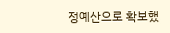정예산으로 확보했